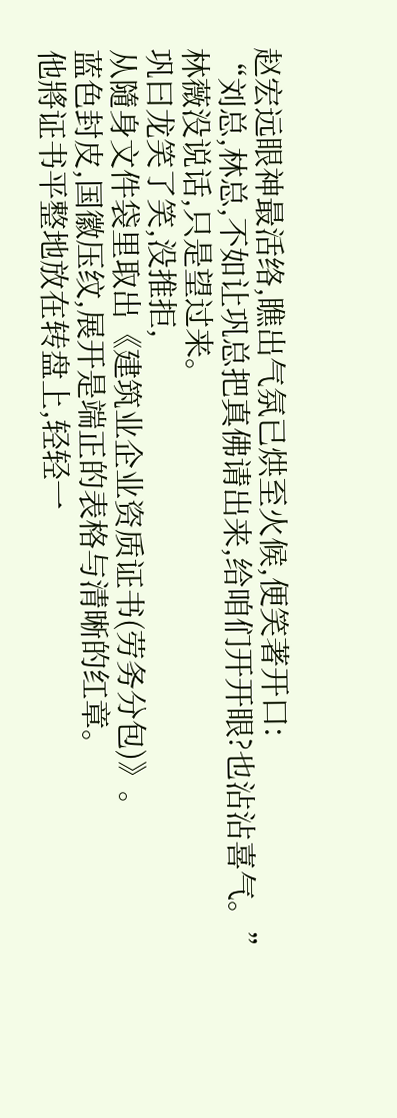赵宏远眼神最活络,瞧出气氛已烘至火候,便笑著开口:
“刘总,林总,不如让巩总把真佛请出来,给咱们开开眼?也沾沾喜气。”
林薇没说话,只是望过来。
巩曰龙笑了笑,没推拒,
从隨身文件袋里取出《建筑业企业资质证书(劳务分包)》。
蓝色封皮,国徽压纹,展开是端正的表格与清晰的红章。
他將证书平整地放在转盘上,轻轻一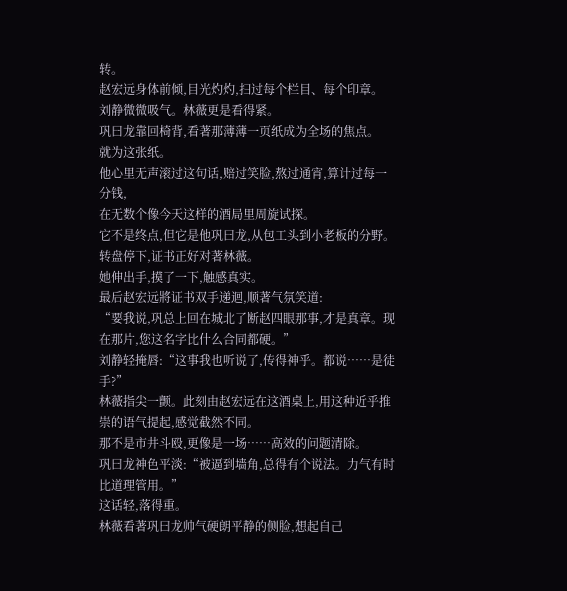转。
赵宏远身体前倾,目光灼灼,扫过每个栏目、每个印章。
刘静微微吸气。林薇更是看得紧。
巩曰龙靠回椅背,看著那薄薄一页纸成为全场的焦点。
就为这张纸。
他心里无声滚过这句话,赔过笑脸,熬过通宵,算计过每一分钱,
在无数个像今天这样的酒局里周旋试探。
它不是终点,但它是他巩曰龙,从包工头到小老板的分野。
转盘停下,证书正好对著林薇。
她伸出手,摸了一下,触感真实。
最后赵宏远將证书双手递迴,顺著气氛笑道:
“要我说,巩总上回在城北了断赵四眼那事,才是真章。现在那片,您这名字比什么合同都硬。”
刘静轻掩唇:“这事我也听说了,传得神乎。都说……是徒手?”
林薇指尖一颤。此刻由赵宏远在这酒桌上,用这种近乎推崇的语气提起,感觉截然不同。
那不是市井斗殴,更像是一场……高效的问题清除。
巩曰龙神色平淡:“被逼到墙角,总得有个说法。力气有时比道理管用。”
这话轻,落得重。
林薇看著巩曰龙帅气硬朗平静的侧脸,想起自己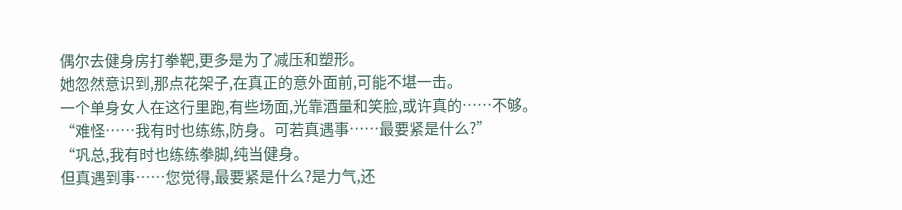偶尔去健身房打拳靶,更多是为了减压和塑形。
她忽然意识到,那点花架子,在真正的意外面前,可能不堪一击。
一个单身女人在这行里跑,有些场面,光靠酒量和笑脸,或许真的……不够。
“难怪……我有时也练练,防身。可若真遇事……最要紧是什么?”
“巩总,我有时也练练拳脚,纯当健身。
但真遇到事……您觉得,最要紧是什么?是力气,还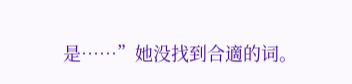是……”她没找到合適的词。